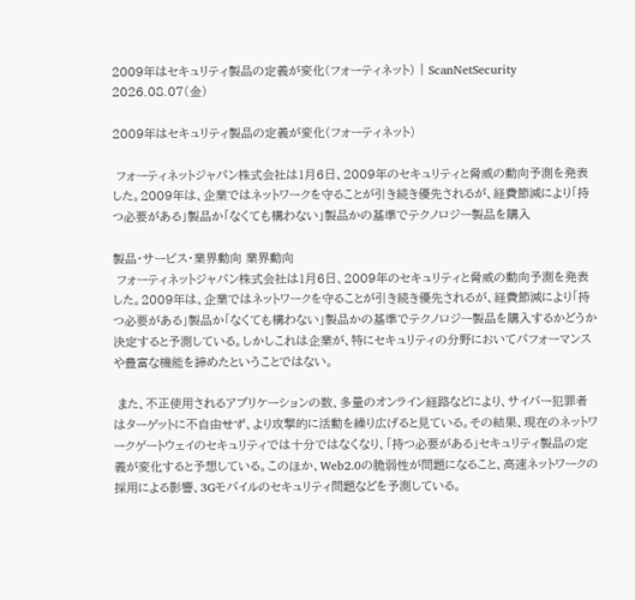2009年はセキュリティ製品の定義が変化(フォーティネット) | ScanNetSecurity
2026.08.07(金)

2009年はセキュリティ製品の定義が変化(フォーティネット)

 フォーティネットジャパン株式会社は1月6日、2009年のセキュリティと脅威の動向予測を発表した。2009年は、企業ではネットワークを守ることが引き続き優先されるが、経費節減により「持つ必要がある」製品か「なくても構わない」製品かの基準でテクノロジー製品を購入

製品・サービス・業界動向 業界動向
 フォーティネットジャパン株式会社は1月6日、2009年のセキュリティと脅威の動向予測を発表した。2009年は、企業ではネットワークを守ることが引き続き優先されるが、経費節減により「持つ必要がある」製品か「なくても構わない」製品かの基準でテクノロジー製品を購入するかどうか決定すると予測している。しかしこれは企業が、特にセキュリティの分野においてパフォーマンスや豊富な機能を諦めたということではない。

 また、不正使用されるアプリケーションの数、多量のオンライン経路などにより、サイバー犯罪者はターゲットに不自由せず、より攻撃的に活動を繰り広げると見ている。その結果、現在のネットワークゲートウェイのセキュリティでは十分ではなくなり、「持つ必要がある」セキュリティ製品の定義が変化すると予想している。このほか、Web2.0の脆弱性が問題になること、高速ネットワークの採用による影響、3Gモバイルのセキュリティ問題などを予測している。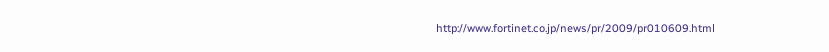http://www.fortinet.co.jp/news/pr/2009/pr010609.html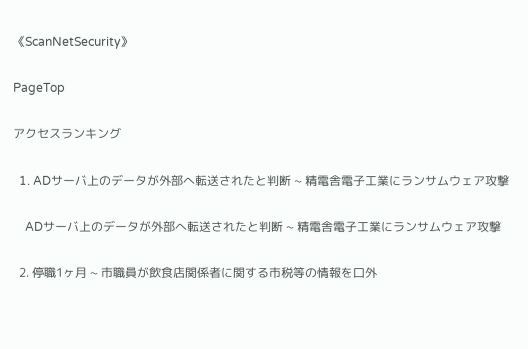《ScanNetSecurity》

PageTop

アクセスランキング

  1. ADサーバ上のデータが外部へ転送されたと判断 ~ 精電舎電子工業にランサムウェア攻撃

    ADサーバ上のデータが外部へ転送されたと判断 ~ 精電舎電子工業にランサムウェア攻撃

  2. 停職1ヶ月 ~ 市職員が飲食店関係者に関する市税等の情報を口外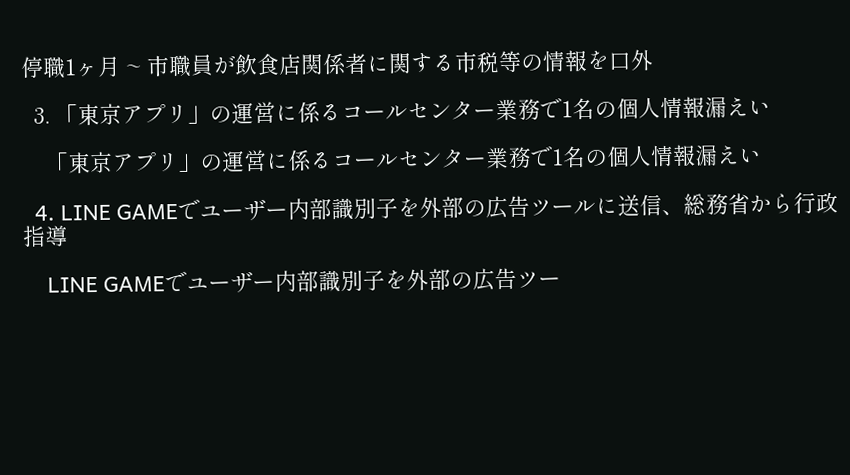停職1ヶ月 ~ 市職員が飲食店関係者に関する市税等の情報を口外

  3. 「東京アプリ」の運営に係るコールセンター業務で1名の個人情報漏えい

    「東京アプリ」の運営に係るコールセンター業務で1名の個人情報漏えい

  4. LINE GAMEでユーザー内部識別子を外部の広告ツールに送信、総務省から行政指導

    LINE GAMEでユーザー内部識別子を外部の広告ツー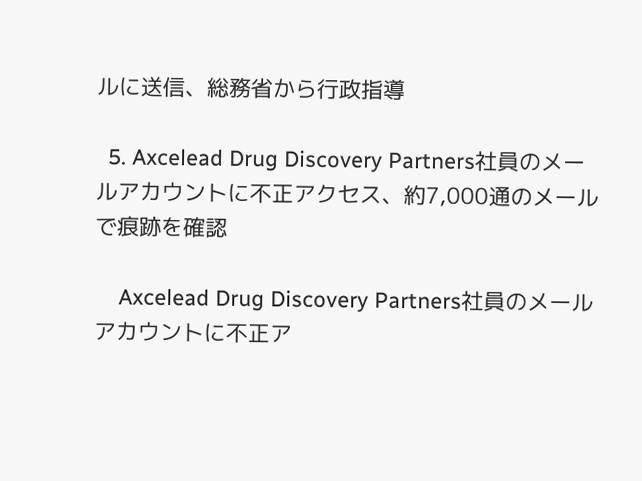ルに送信、総務省から行政指導

  5. Axcelead Drug Discovery Partners社員のメールアカウントに不正アクセス、約7,000通のメールで痕跡を確認

    Axcelead Drug Discovery Partners社員のメールアカウントに不正ア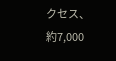クセス、約7,000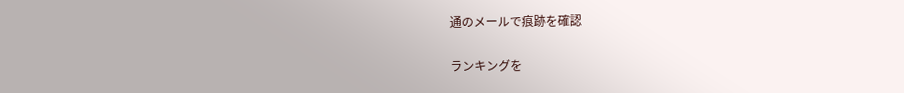通のメールで痕跡を確認

ランキングを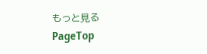もっと見る
PageTop